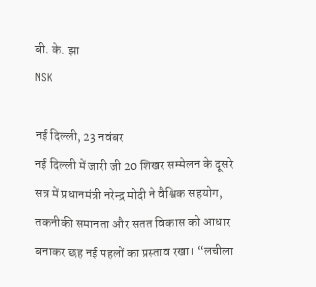बी. के. झा
NSK

नई दिल्ली, 23 नवंबर
नई दिल्ली में जारी जी 20 शिखर सम्मेलन के दूसरे सत्र में प्रधानमंत्री नरेन्द्र मोदी ने वैश्विक सहयोग, तकनीकी समानता और सतत विकास को आधार बनाकर छह नई पहलों का प्रस्ताव रखा। “लचीला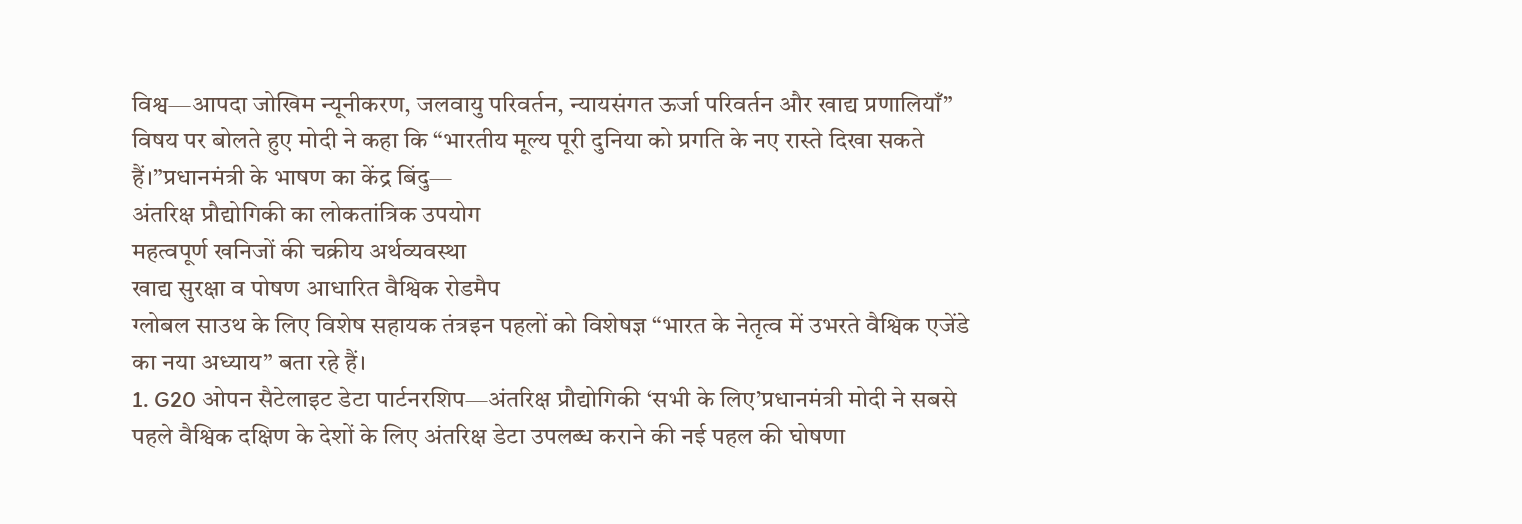विश्व—आपदा जोखिम न्यूनीकरण, जलवायु परिवर्तन, न्यायसंगत ऊर्जा परिवर्तन और खाद्य प्रणालियाँ” विषय पर बोलते हुए मोदी ने कहा कि “भारतीय मूल्य पूरी दुनिया को प्रगति के नए रास्ते दिखा सकते हैं।”प्रधानमंत्री के भाषण का केंद्र बिंदु—
अंतरिक्ष प्रौद्योगिकी का लोकतांत्रिक उपयोग
महत्वपूर्ण खनिजों की चक्रीय अर्थव्यवस्था
खाद्य सुरक्षा व पोषण आधारित वैश्विक रोडमैप
ग्लोबल साउथ के लिए विशेष सहायक तंत्रइन पहलों को विशेषज्ञ “भारत के नेतृत्व में उभरते वैश्विक एजेंडे का नया अध्याय” बता रहे हैं।
1. G20 ओपन सैटेलाइट डेटा पार्टनरशिप—अंतरिक्ष प्रौद्योगिकी ‘सभी के लिए’प्रधानमंत्री मोदी ने सबसे पहले वैश्विक दक्षिण के देशों के लिए अंतरिक्ष डेटा उपलब्ध कराने की नई पहल की घोषणा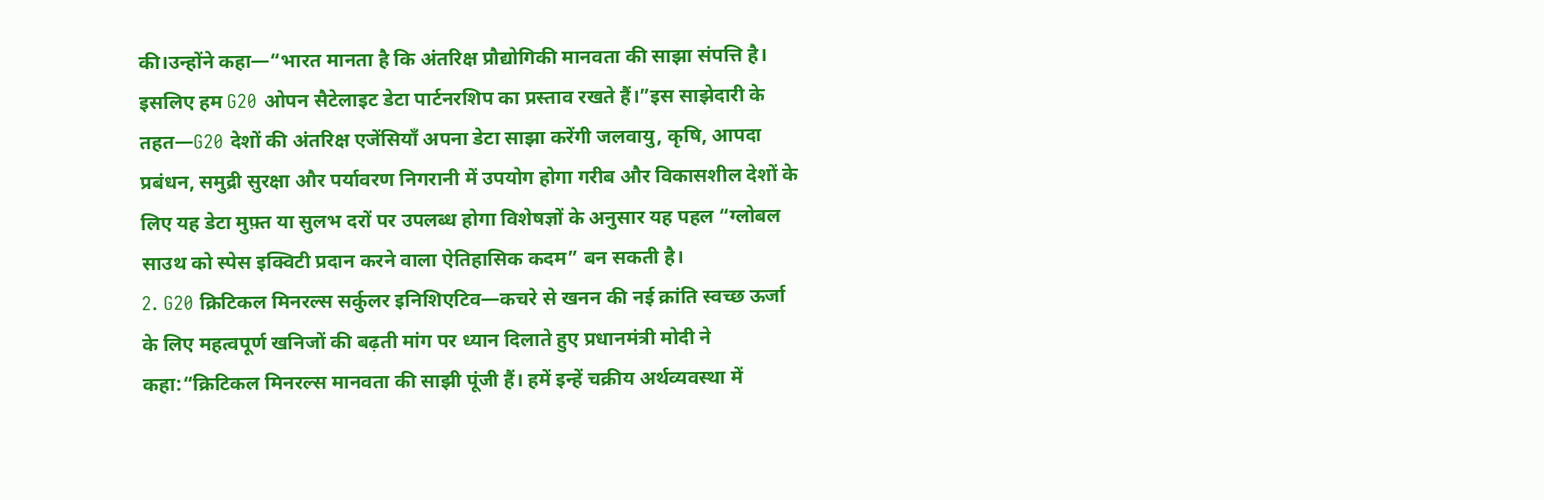की।उन्होंने कहा—“भारत मानता है कि अंतरिक्ष प्रौद्योगिकी मानवता की साझा संपत्ति है। इसलिए हम G20 ओपन सैटेलाइट डेटा पार्टनरशिप का प्रस्ताव रखते हैं।”इस साझेदारी के तहत—G20 देशों की अंतरिक्ष एजेंसियाँ अपना डेटा साझा करेंगी जलवायु, कृषि, आपदा प्रबंधन, समुद्री सुरक्षा और पर्यावरण निगरानी में उपयोग होगा गरीब और विकासशील देशों के लिए यह डेटा मुफ़्त या सुलभ दरों पर उपलब्ध होगा विशेषज्ञों के अनुसार यह पहल “ग्लोबल साउथ को स्पेस इक्विटी प्रदान करने वाला ऐतिहासिक कदम” बन सकती है।
2. G20 क्रिटिकल मिनरल्स सर्कुलर इनिशिएटिव—कचरे से खनन की नई क्रांति स्वच्छ ऊर्जा के लिए महत्वपूर्ण खनिजों की बढ़ती मांग पर ध्यान दिलाते हुए प्रधानमंत्री मोदी ने कहा:“क्रिटिकल मिनरल्स मानवता की साझी पूंजी हैं। हमें इन्हें चक्रीय अर्थव्यवस्था में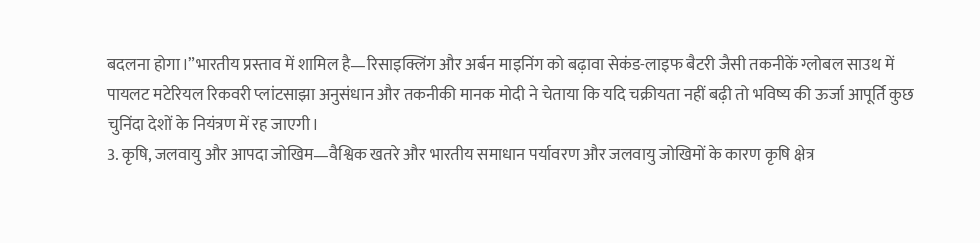बदलना होगा।”भारतीय प्रस्ताव में शामिल है—रिसाइक्लिंग और अर्बन माइनिंग को बढ़ावा सेकंड-लाइफ बैटरी जैसी तकनीकें ग्लोबल साउथ में पायलट मटेरियल रिकवरी प्लांटसाझा अनुसंधान और तकनीकी मानक मोदी ने चेताया कि यदि चक्रीयता नहीं बढ़ी तो भविष्य की ऊर्जा आपूर्ति कुछ चुनिंदा देशों के नियंत्रण में रह जाएगी।
3. कृषि, जलवायु और आपदा जोखिम—वैश्विक खतरे और भारतीय समाधान पर्यावरण और जलवायु जोखिमों के कारण कृषि क्षेत्र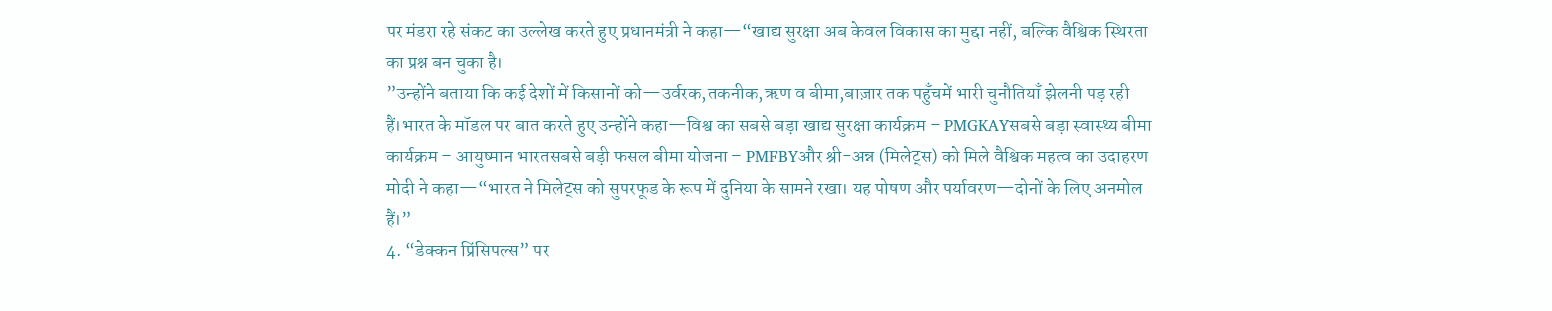पर मंडरा रहे संकट का उल्लेख करते हुए प्रधानमंत्री ने कहा—“खाद्य सुरक्षा अब केवल विकास का मुद्दा नहीं, बल्कि वैश्विक स्थिरता का प्रश्न बन चुका है।
”उन्होंने बताया कि कई देशों में किसानों को—उर्वरक,तकनीक,ऋण व बीमा,बाज़ार तक पहुँचमें भारी चुनौतियाँ झेलनी पड़ रही हैं।भारत के मॉडल पर बात करते हुए उन्होंने कहा—विश्व का सबसे बड़ा खाद्य सुरक्षा कार्यक्रम – PMGKAYसबसे बड़ा स्वास्थ्य बीमा कार्यक्रम – आयुष्मान भारतसबसे बड़ी फसल बीमा योजना – PMFBYऔर श्री-अन्न (मिलेट्स) को मिले वैश्विक महत्व का उदाहरण
मोदी ने कहा—“भारत ने मिलेट्स को सुपरफूड के रूप में दुनिया के सामने रखा। यह पोषण और पर्यावरण—दोनों के लिए अनमोल हैं।”
4. “डेक्कन प्रिंसिपल्स” पर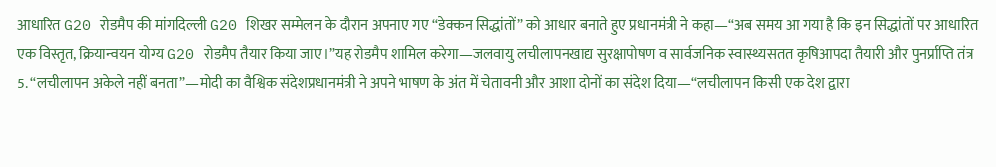आधारित G20 रोडमैप की मांगदिल्ली G20 शिखर सम्मेलन के दौरान अपनाए गए “डेक्कन सिद्धांतों” को आधार बनाते हुए प्रधानमंत्री ने कहा—“अब समय आ गया है कि इन सिद्धांतों पर आधारित एक विस्तृत, क्रियान्वयन योग्य G20 रोडमैप तैयार किया जाए।”यह रोडमैप शामिल करेगा—जलवायु लचीलापनखाद्य सुरक्षापोषण व सार्वजनिक स्वास्थ्यसतत कृषिआपदा तैयारी और पुनर्प्राप्ति तंत्र
5. “लचीलापन अकेले नहीं बनता”—मोदी का वैश्विक संदेशप्रधानमंत्री ने अपने भाषण के अंत में चेतावनी और आशा दोनों का संदेश दिया—“लचीलापन किसी एक देश द्वारा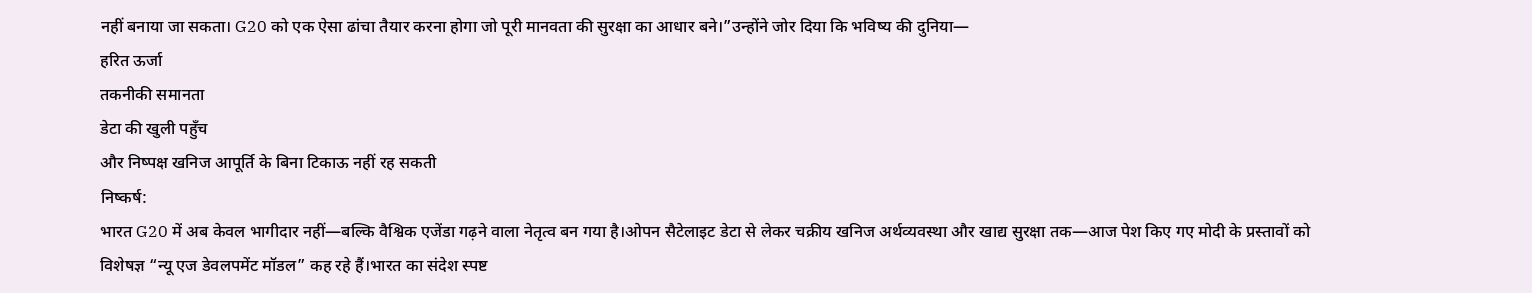नहीं बनाया जा सकता। G20 को एक ऐसा ढांचा तैयार करना होगा जो पूरी मानवता की सुरक्षा का आधार बने।”उन्होंने जोर दिया कि भविष्य की दुनिया—
हरित ऊर्जा
तकनीकी समानता
डेटा की खुली पहुँच
और निष्पक्ष खनिज आपूर्ति के बिना टिकाऊ नहीं रह सकती
निष्कर्ष:
भारत G20 में अब केवल भागीदार नहीं—बल्कि वैश्विक एजेंडा गढ़ने वाला नेतृत्व बन गया है।ओपन सैटेलाइट डेटा से लेकर चक्रीय खनिज अर्थव्यवस्था और खाद्य सुरक्षा तक—आज पेश किए गए मोदी के प्रस्तावों को विशेषज्ञ “न्यू एज डेवलपमेंट मॉडल” कह रहे हैं।भारत का संदेश स्पष्ट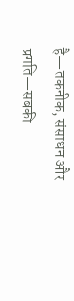है—तकनीक, संसाधन और प्रगति—सबकी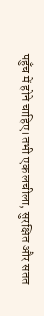पहुँच में होने चाहिए।तभी एक लचीला, सुरक्षित और सतत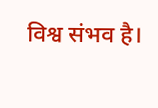विश्व संभव है।